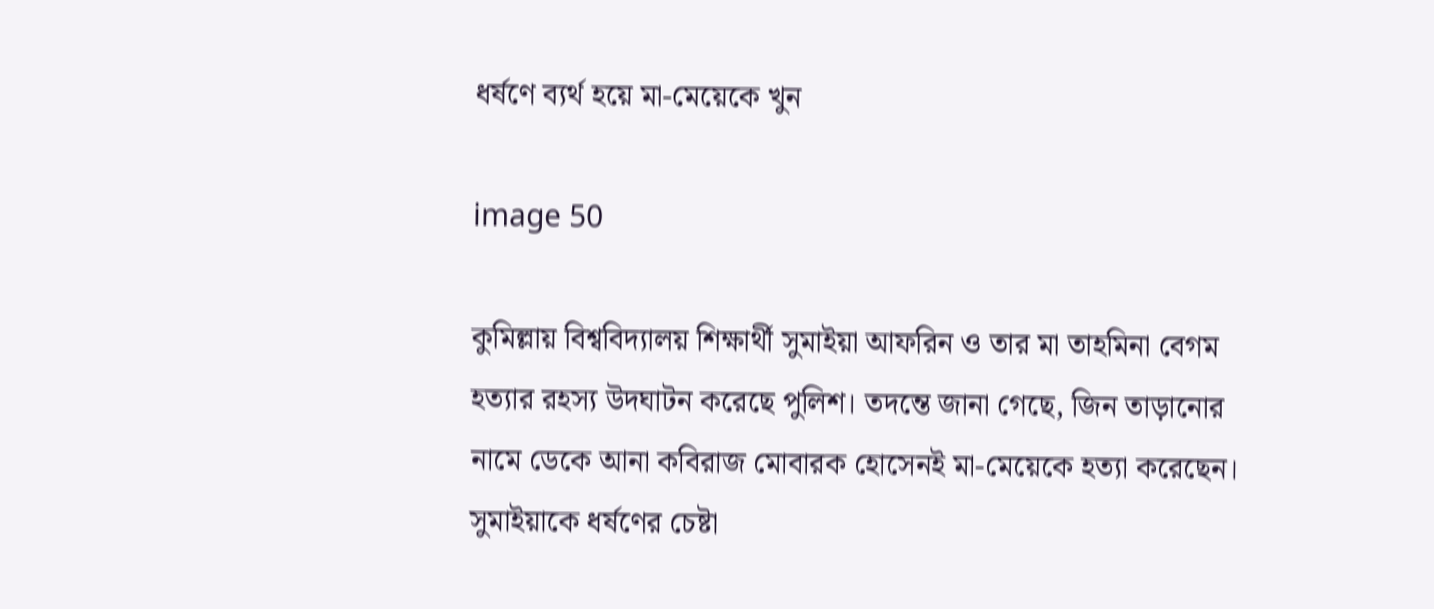ধর্ষণে ব্যর্থ হয়ে মা-মেয়েকে খুন

image 50

কুমিল্লায় বিশ্ববিদ্যালয় শিক্ষার্থী সুমাইয়া আফরিন ও তার মা তাহমিনা বেগম হত্যার রহস্য উদঘাটন করেছে পুলিশ। তদন্তে জানা গেছে, জিন তাড়ানোর নামে ডেকে আনা কবিরাজ মোবারক হোসেনই মা-মেয়েকে হত্যা করেছেন। সুমাইয়াকে ধর্ষণের চেষ্টা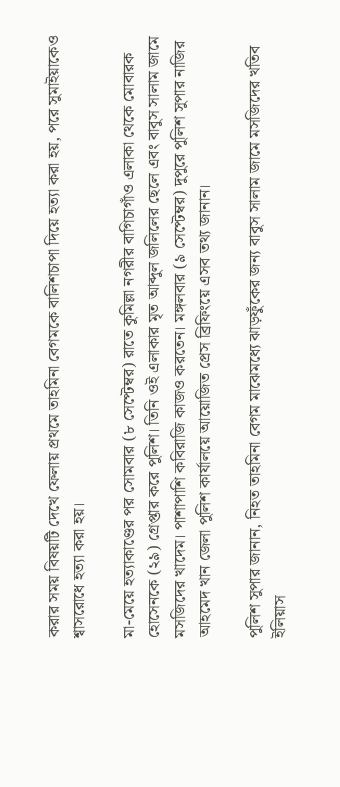করার সময় বিষয়টি দেখে ফেলায় প্রথমে তাহমিনা বেগমকে বালিশচাপা দিয়ে হত্যা করা হয়, পরে সুমাইয়াকেও শ্বাসরোধে হত্যা করা হয়।

মা-মেয়ে হত্যাকাণ্ডের পর সোমবার (৮ সেপ্টেম্বর) রাতে কুমিল্লা নগরীর বাগিচাগাঁও এলাকা থেকে মোবারক হোসেনকে (২৯) গ্রেপ্তার করে পুলিশ। তিনি ওই এলাকার মৃত আব্দুল জলিলের ছেলে এবং বাবুস সালাম জামে মসজিদের খাদেম। পাশাপাশি কবিরাজি কাজও করতেন। মঙ্গলবার (৯ সেপ্টেম্বর) দুপুরে পুলিশ সুপার নাজির আহমেদ খান জেলা পুলিশ কার্যালয়ে আয়োজিত প্রেস ব্রিফিংয়ে এসব তথ্য জানান।

পুলিশ সুপার জানান, নিহত তাহমিনা বেগম মাঝেমধ্যে ঝাড়ফুঁকের জন্য বাবুস সালাম জামে মসজিদের খতিব ইলিয়াস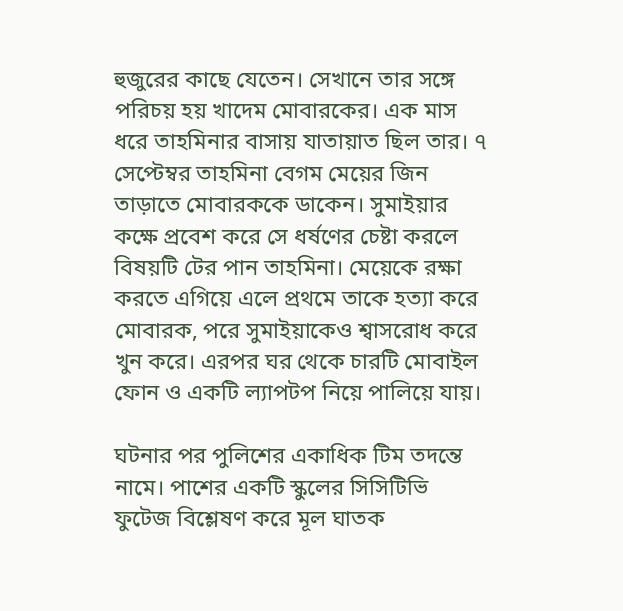হুজুরের কাছে যেতেন। সেখানে তার সঙ্গে পরিচয় হয় খাদেম মোবারকের। এক মাস ধরে তাহমিনার বাসায় যাতায়াত ছিল তার। ৭ সেপ্টেম্বর তাহমিনা বেগম মেয়ের জিন তাড়াতে মোবারককে ডাকেন। সুমাইয়ার কক্ষে প্রবেশ করে সে ধর্ষণের চেষ্টা করলে বিষয়টি টের পান তাহমিনা। মেয়েকে রক্ষা করতে এগিয়ে এলে প্রথমে তাকে হত্যা করে মোবারক, পরে সুমাইয়াকেও শ্বাসরোধ করে খুন করে। এরপর ঘর থেকে চারটি মোবাইল ফোন ও একটি ল্যাপটপ নিয়ে পালিয়ে যায়।

ঘটনার পর পুলিশের একাধিক টিম তদন্তে নামে। পাশের একটি স্কুলের সিসিটিভি ফুটেজ বিশ্লেষণ করে মূল ঘাতক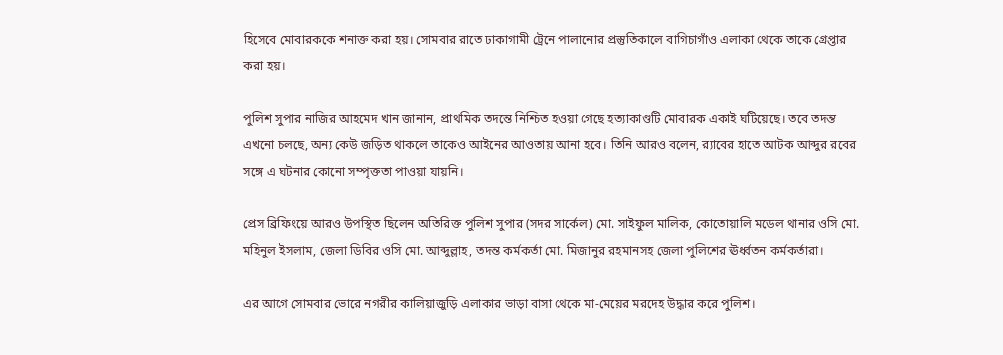হিসেবে মোবারককে শনাক্ত করা হয়। সোমবার রাতে ঢাকাগামী ট্রেনে পালানোর প্রস্তুতিকালে বাগিচাগাঁও এলাকা থেকে তাকে গ্রেপ্তার করা হয়।

পুলিশ সুপার নাজির আহমেদ খান জানান, প্রাথমিক তদন্তে নিশ্চিত হওয়া গেছে হত্যাকাণ্ডটি মোবারক একাই ঘটিয়েছে। তবে তদন্ত এখনো চলছে, অন্য কেউ জড়িত থাকলে তাকেও আইনের আওতায় আনা হবে। তিনি আরও বলেন, র‍্যাবের হাতে আটক আব্দুর রবের সঙ্গে এ ঘটনার কোনো সম্পৃক্ততা পাওয়া যায়নি।

প্রেস ব্রিফিংয়ে আরও উপস্থিত ছিলেন অতিরিক্ত পুলিশ সুপার (সদর সার্কেল) মো. সাইফুল মালিক, কোতোয়ালি মডেল থানার ওসি মো. মহিনুল ইসলাম, জেলা ডিবির ওসি মো. আব্দুল্লাহ, তদন্ত কর্মকর্তা মো. মিজানুর রহমানসহ জেলা পুলিশের ঊর্ধ্বতন কর্মকর্তারা।

এর আগে সোমবার ভোরে নগরীর কালিয়াজুড়ি এলাকার ভাড়া বাসা থেকে মা-মেয়ের মরদেহ উদ্ধার করে পুলিশ।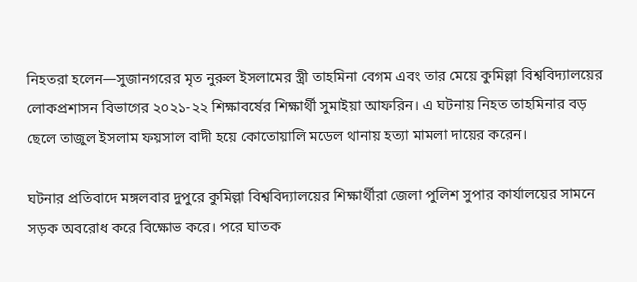নিহতরা হলেন—সুজানগরের মৃত নুরুল ইসলামের স্ত্রী তাহমিনা বেগম এবং তার মেয়ে কুমিল্লা বিশ্ববিদ্যালয়ের লোকপ্রশাসন বিভাগের ২০২১-২২ শিক্ষাবর্ষের শিক্ষার্থী সুমাইয়া আফরিন। এ ঘটনায় নিহত তাহমিনার বড় ছেলে তাজুল ইসলাম ফয়সাল বাদী হয়ে কোতোয়ালি মডেল থানায় হত্যা মামলা দায়ের করেন।

ঘটনার প্রতিবাদে মঙ্গলবার দুপুরে কুমিল্লা বিশ্ববিদ্যালয়ের শিক্ষার্থীরা জেলা পুলিশ সুপার কার্যালয়ের সামনে সড়ক অবরোধ করে বিক্ষোভ করে। পরে ঘাতক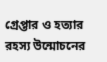গ্রেপ্তার ও হত্যার রহস্য উন্মোচনের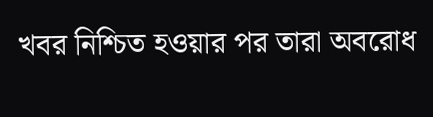খবর নিশ্চিত হওয়ার পর তারা অবরোধ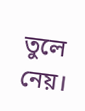তুলে নেয়।